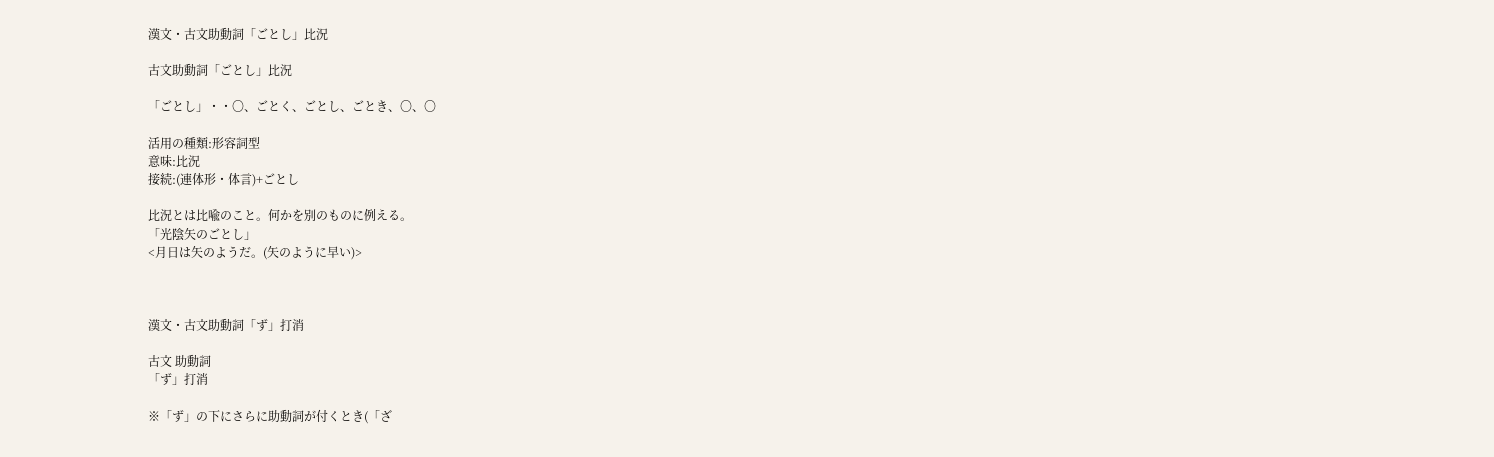漢文・古文助動詞「ごとし」比況

古文助動詞「ごとし」比況

「ごとし」・・〇、ごとく、ごとし、ごとき、〇、〇

活用の種類:形容詞型
意味:比況
接続:(連体形・体言)+ごとし

比況とは比喩のこと。何かを別のものに例える。
「光陰矢のごとし」
<月日は矢のようだ。(矢のように早い)>



漢文・古文助動詞「ず」打消

古文 助動詞
「ず」打消

※「ず」の下にさらに助動詞が付くとき(「ざ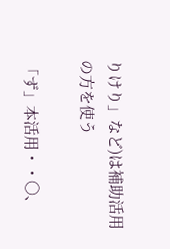りけり」など)は補助活用の方を使う

「ず」本活用・・〇、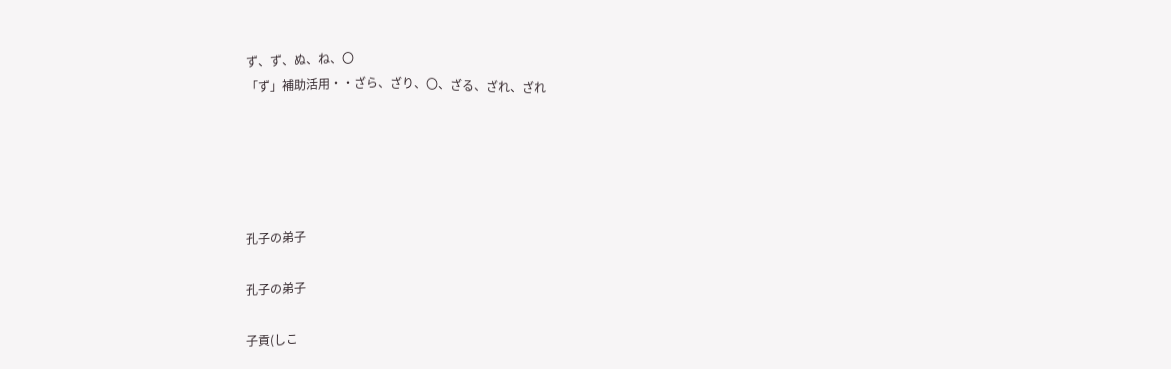ず、ず、ぬ、ね、〇
「ず」補助活用・・ざら、ざり、〇、ざる、ざれ、ざれ





孔子の弟子

孔子の弟子

子貢(しこ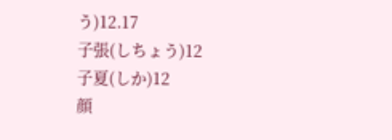う)12.17
子張(しちょう)12
子夏(しか)12
顔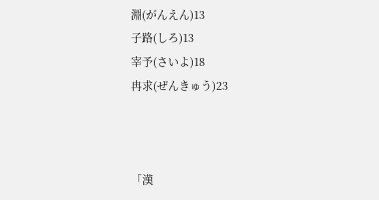淵(がんえん)13
子路(しろ)13
宰予(さいよ)18
冉求(ぜんきゅう)23



「漢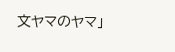文ヤマのヤマ」